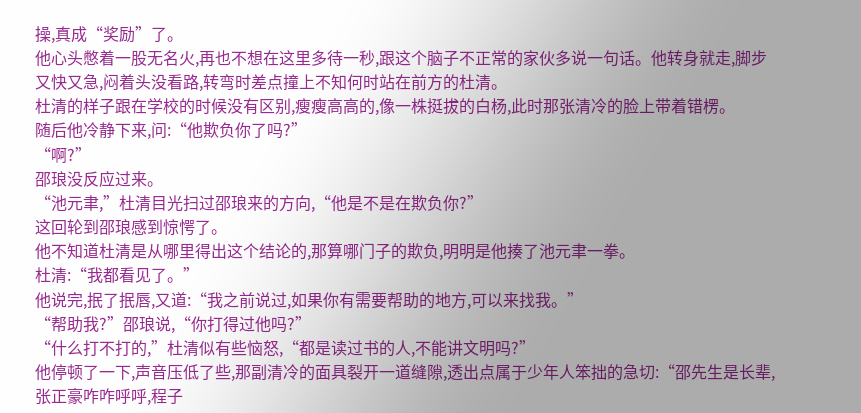操,真成“奖励”了。
他心头憋着一股无名火,再也不想在这里多待一秒,跟这个脑子不正常的家伙多说一句话。他转身就走,脚步又快又急,闷着头没看路,转弯时差点撞上不知何时站在前方的杜清。
杜清的样子跟在学校的时候没有区别,瘦瘦高高的,像一株挺拔的白杨,此时那张清冷的脸上带着错楞。
随后他冷静下来,问:“他欺负你了吗?”
“啊?”
邵琅没反应过来。
“池元聿,”杜清目光扫过邵琅来的方向,“他是不是在欺负你?”
这回轮到邵琅感到惊愕了。
他不知道杜清是从哪里得出这个结论的,那算哪门子的欺负,明明是他揍了池元聿一拳。
杜清:“我都看见了。”
他说完,抿了抿唇,又道:“我之前说过,如果你有需要帮助的地方,可以来找我。”
“帮助我?”邵琅说,“你打得过他吗?”
“什么打不打的,”杜清似有些恼怒,“都是读过书的人,不能讲文明吗?”
他停顿了一下,声音压低了些,那副清冷的面具裂开一道缝隙,透出点属于少年人笨拙的急切:“邵先生是长辈,张正豪咋咋呼呼,程子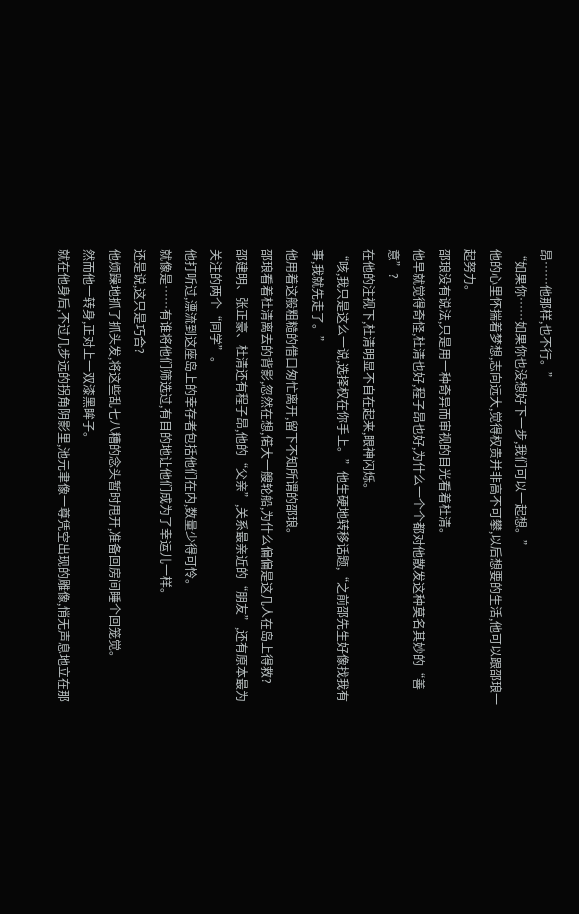昂……他那样,也不行。”
“如果你……如果你也没想好下一步,我们可以一起想。”
他的心里怀揣着梦想,志向远大,觉得权贵并非高不可攀,以后想要的生活,他可以跟邵琅一起努力。
邵琅没有说法,只是用一种奇异而审视的目光看着杜清。
他早就觉得奇怪,杜清也好,程子昂也好,为什么一个个都对他散发这种莫名其妙的“善意”?
在他的注视下,杜清明显不自在起来,眼神闪烁。
“咳,我只是这么一说,选择权在你手上。”他生硬地转移话题,“之前邵先生好像找我有事,我就先走了。”
他用着这般粗糙的借口匆忙离开,留下不知所谓的邵琅。
邵琅看着杜清离去的背影,忽然在想,偌大一艘轮船,为什么偏偏是这几人在岛上得救?
邵建明、张正豪、杜清还有程子昂,他的“父亲”,关系最亲近的“朋友”,还有原本最为关注的两个“同学”。
他打听过,漂流到这座岛上的幸存者包括他们在内,数量少得可怜。
就像是……有谁将他们筛选过,有目的地让他们成为了幸运儿一样。
还是说,这只是巧合?
他烦躁地抓了抓头发,将这些乱七八糟的念头暂时甩开,准备回房间睡个回笼觉。
然而他一转身,正对上一双漆黑眸子。
就在他身后,不过几步远的拐角阴影里,池元聿像一尊凭空出现的雕像,悄无声息地立在那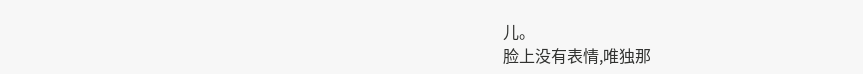儿。
脸上没有表情,唯独那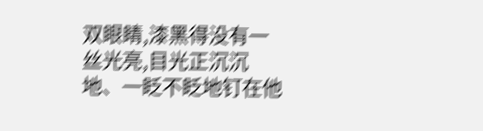双眼睛,漆黑得没有一丝光亮,目光正沉沉地、一眨不眨地钉在他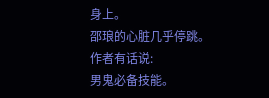身上。
邵琅的心脏几乎停跳。
作者有话说:
男鬼必备技能。